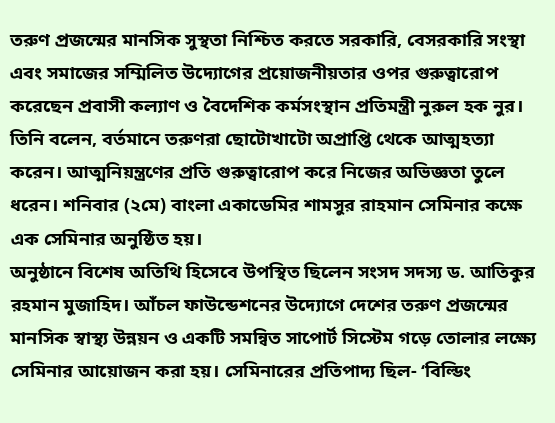তরুণ প্রজন্মের মানসিক সুস্থতা নিশ্চিত করতে সরকারি, বেসরকারি সংস্থা এবং সমাজের সম্মিলিত উদ্যোগের প্রয়োজনীয়তার ওপর গুরুত্বারোপ করেছেন প্রবাসী কল্যাণ ও বৈদেশিক কর্মসংস্থান প্রতিমন্ত্রী নুরুল হক নুর। তিনি বলেন, বর্তমানে তরুণরা ছোটোখাটো অপ্রাপ্তি থেকে আত্মহত্যা করেন। আত্মনিয়ন্ত্রণের প্রতি গুরুত্বারোপ করে নিজের অভিজ্ঞতা তুলে ধরেন। শনিবার (২মে) বাংলা একাডেমির শামসুর রাহমান সেমিনার কক্ষে এক সেমিনার অনুষ্ঠিত হয়।
অনুষ্ঠানে বিশেষ অতিথি হিসেবে উপস্থিত ছিলেন সংসদ সদস্য ড. আতিকুর রহমান মুজাহিদ। আঁচল ফাউন্ডেশনের উদ্যোগে দেশের তরুণ প্রজন্মের মানসিক স্বাস্থ্য উন্নয়ন ও একটি সমন্বিত সাপোর্ট সিস্টেম গড়ে তোলার লক্ষ্যে সেমিনার আয়োজন করা হয়। সেমিনারের প্রতিপাদ্য ছিল- ‘বিল্ডিং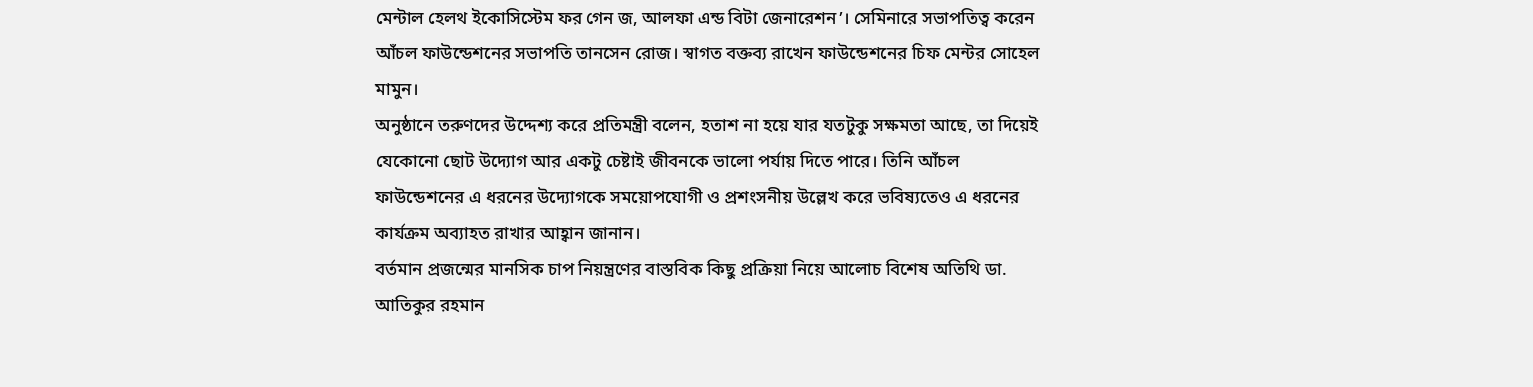মেন্টাল হেলথ ইকোসিস্টেম ফর গেন জ, আলফা এন্ড বিটা জেনারেশন’। সেমিনারে সভাপতিত্ব করেন আঁচল ফাউন্ডেশনের সভাপতি তানসেন রোজ। স্বাগত বক্তব্য রাখেন ফাউন্ডেশনের চিফ মেন্টর সোহেল মামুন।
অনুষ্ঠানে তরুণদের উদ্দেশ্য করে প্রতিমন্ত্রী বলেন, হতাশ না হয়ে যার যতটুকু সক্ষমতা আছে, তা দিয়েই যেকোনো ছোট উদ্যোগ আর একটু চেষ্টাই জীবনকে ভালো পর্যায় দিতে পারে। তিনি আঁচল ফাউন্ডেশনের এ ধরনের উদ্যোগকে সময়োপযোগী ও প্রশংসনীয় উল্লেখ করে ভবিষ্যতেও এ ধরনের কার্যক্রম অব্যাহত রাখার আহ্বান জানান।
বর্তমান প্রজন্মের মানসিক চাপ নিয়ন্ত্রণের বাস্তবিক কিছু প্রক্রিয়া নিয়ে আলোচ বিশেষ অতিথি ডা. আতিকুর রহমান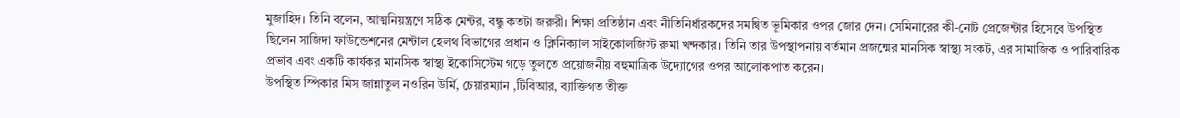মুজাহিদ। তিনি বলেন, আত্মনিয়ন্ত্রণে সঠিক মেন্টর, বন্ধু কতটা জরুরী। শিক্ষা প্রতিষ্ঠান এবং নীতিনির্ধারকদের সমন্বিত ভূমিকার ওপর জোর দেন। সেমিনারের কী-নোট প্রেজেন্টার হিসেবে উপস্থিত ছিলেন সাজিদা ফাউন্ডেশনের মেন্টাল হেলথ বিভাগের প্রধান ও ক্লিনিক্যাল সাইকোলজিস্ট রুমা খন্দকার। তিনি তার উপস্থাপনায় বর্তমান প্রজন্মের মানসিক স্বাস্থ্য সংকট, এর সামাজিক ও পারিবারিক প্রভাব এবং একটি কার্যকর মানসিক স্বাস্থ্য ইকোসিস্টেম গড়ে তুলতে প্রয়োজনীয় বহুমাত্রিক উদ্যোগের ওপর আলোকপাত করেন।
উপস্থিত স্পিকার মিস জান্নাতুল নওরিন উর্মি, চেয়ারম্যান ,টিবিআর, ব্যাক্তিগত তীক্ত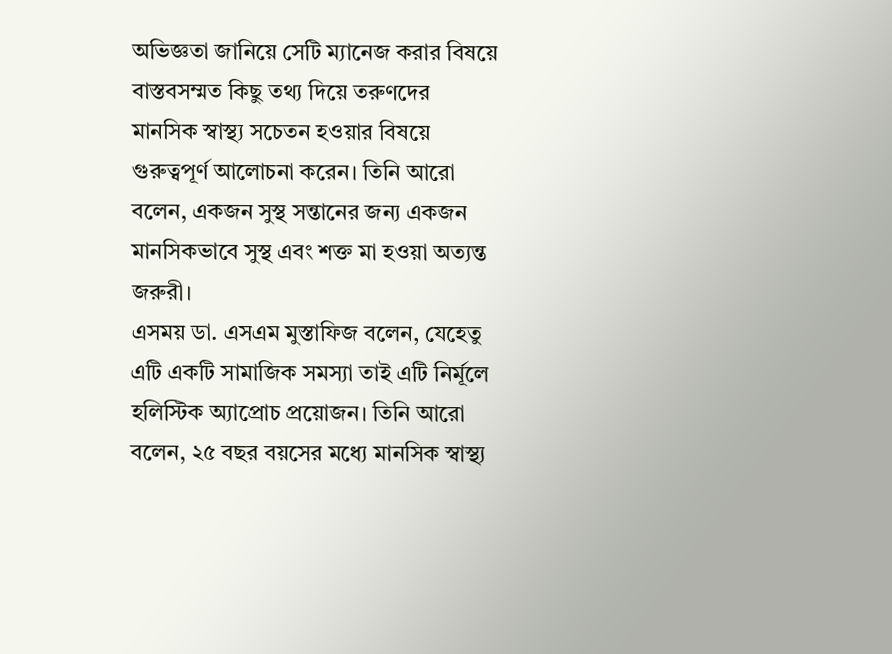অভিজ্ঞতা জানিয়ে সেটি ম্যানেজ করার বিষয়ে বাস্তবসম্মত কিছু তথ্য দিয়ে তরুণদের মানসিক স্বাস্থ্য সচেতন হওয়ার বিষয়ে গুরুত্বপূর্ণ আলোচনা করেন। তিনি আরো বলেন, একজন সুস্থ সন্তানের জন্য একজন মানসিকভাবে সুস্থ এবং শক্ত মা হওয়া অত্যন্ত জরুরী।
এসময় ডা. এসএম মুস্তাফিজ বলেন, যেহেতু এটি একটি সামাজিক সমস্যা তাই এটি নির্মূলে হলিস্টিক অ্যাপ্রোচ প্রয়োজন। তিনি আরো বলেন, ২৫ বছর বয়সের মধ্যে মানসিক স্বাস্থ্য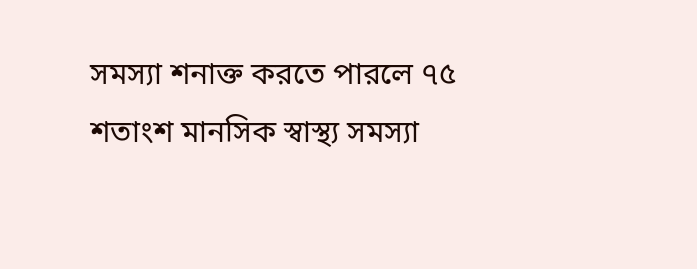সমস্যা শনাক্ত করতে পারলে ৭৫ শতাংশ মানসিক স্বাস্থ্য সমস্যা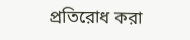প্রতিরোধ করা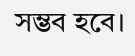সম্ভব হবে।